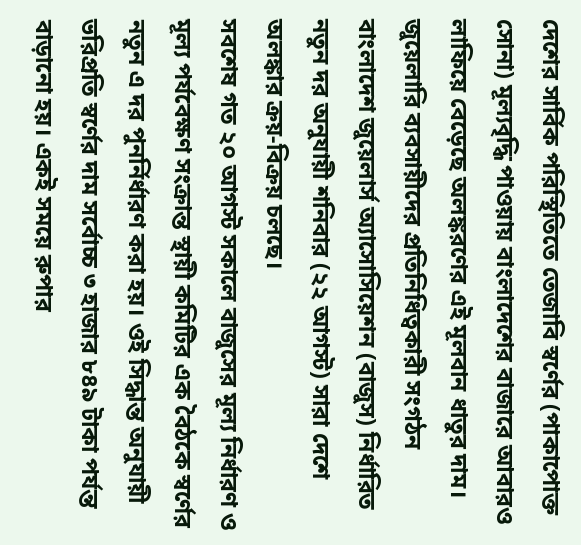দেশের সার্বিক পরিস্থিতিতে তেজাবি স্বর্ণের (পাকাপোক্ত সোনা) মূল্যবৃদ্ধি পাওয়ায় বাংলাদেশের বাজারে আবারও লাফিয়ে বেড়েছে অলঙ্করণের এই মূলবান ধাতুর দাম। জুয়েলারি ব্যবসায়ীদের প্রতিনিধিত্বকারী সংগঠন বাংলাদেশ জুয়েলার্স অ্যাসোসিয়েশন (বাজুস) নির্ধারিত নতুন দর অনুযায়ী শনিবার (২২ আগস্ট) সারা দেশে অলঙ্কার ক্রয়-বিক্রয় চলছে।
সবশেষ গত ২০ আগস্ট সকালে বাজুসের মূল্য নির্ধারণ ও মূল্য পর্যবেক্ষণ সংক্রান্ত স্থায়ী কমিটির এক বৈঠকে স্বর্ণের নতুন এ দর পুনর্নির্ধারণ করা হয়। ওই সিদ্ধান্ত অনুযায়ী ভরিপ্রতি স্বর্ণের দাম সর্বোচ্চ ৩ হাজার ৮৪৯ টাকা পর্যন্ত বাড়ানো হয়। একই সময়ে রুপার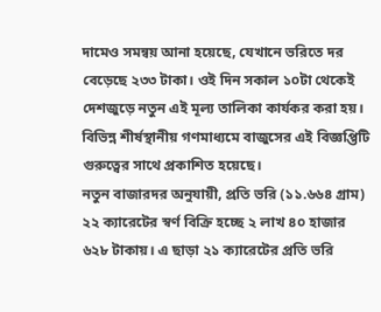দামেও সমন্বয় আনা হয়েছে, যেখানে ভরিতে দর বেড়েছে ২৩৩ টাকা। ওই দিন সকাল ১০টা থেকেই দেশজুড়ে নতুন এই মূল্য তালিকা কার্যকর করা হয়। বিভিন্ন শীর্ষস্থানীয় গণমাধ্যমে বাজুসের এই বিজ্ঞপ্তিটি গুরুত্বের সাথে প্রকাশিত হয়েছে।
নতুন বাজারদর অনুযায়ী, প্রতি ভরি (১১.৬৬৪ গ্রাম) ২২ ক্যারেটের স্বর্ণ বিক্রি হচ্ছে ২ লাখ ৪০ হাজার ৬২৮ টাকায়। এ ছাড়া ২১ ক্যারেটের প্রতি ভরি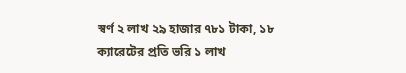স্বর্ণ ২ লাখ ২৯ হাজার ৭৮১ টাকা, ১৮ ক্যারেটের প্রতি ভরি ১ লাখ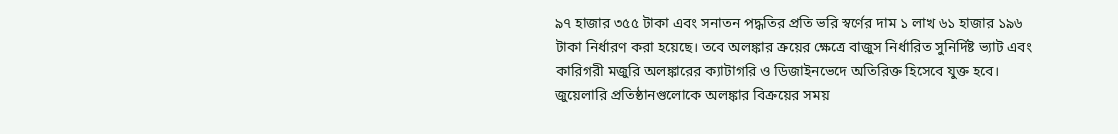৯৭ হাজার ৩৫৫ টাকা এবং সনাতন পদ্ধতির প্রতি ভরি স্বর্ণের দাম ১ লাখ ৬১ হাজার ১৯৬ টাকা নির্ধারণ করা হয়েছে। তবে অলঙ্কার ক্রয়ের ক্ষেত্রে বাজুস নির্ধারিত সুনির্দিষ্ট ভ্যাট এবং কারিগরী মজুরি অলঙ্কারের ক্যাটাগরি ও ডিজাইনভেদে অতিরিক্ত হিসেবে যুক্ত হবে। জুয়েলারি প্রতিষ্ঠানগুলোকে অলঙ্কার বিক্রয়ের সময়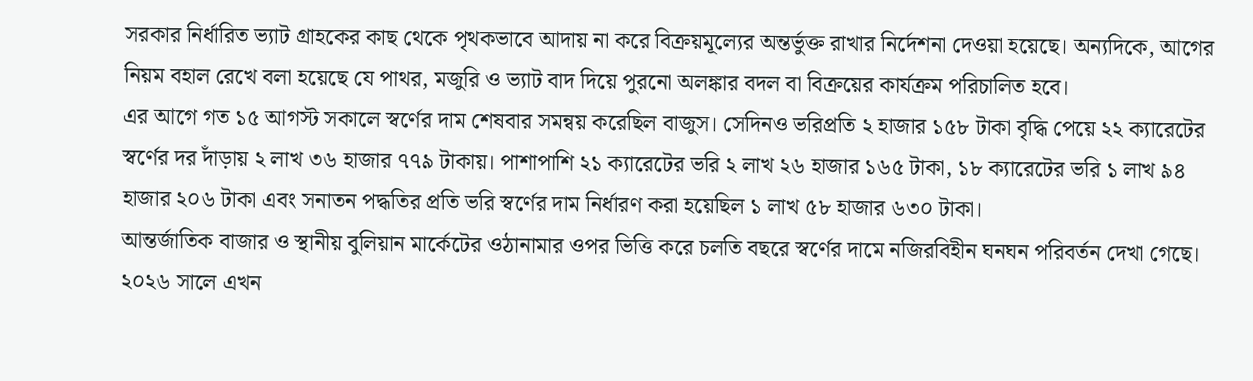সরকার নির্ধারিত ভ্যাট গ্রাহকের কাছ থেকে পৃথকভাবে আদায় না করে বিক্রয়মূল্যের অন্তর্ভুক্ত রাখার নির্দেশনা দেওয়া হয়েছে। অন্যদিকে, আগের নিয়ম বহাল রেখে বলা হয়েছে যে পাথর, মজুরি ও ভ্যাট বাদ দিয়ে পুরনো অলঙ্কার বদল বা বিক্রয়ের কার্যক্রম পরিচালিত হবে।
এর আগে গত ১৫ আগস্ট সকালে স্বর্ণের দাম শেষবার সমন্বয় করেছিল বাজুস। সেদিনও ভরিপ্রতি ২ হাজার ১৫৮ টাকা বৃদ্ধি পেয়ে ২২ ক্যারেটের স্বর্ণের দর দাঁড়ায় ২ লাখ ৩৬ হাজার ৭৭৯ টাকায়। পাশাপাশি ২১ ক্যারেটের ভরি ২ লাখ ২৬ হাজার ১৬৫ টাকা, ১৮ ক্যারেটের ভরি ১ লাখ ৯৪ হাজার ২০৬ টাকা এবং সনাতন পদ্ধতির প্রতি ভরি স্বর্ণের দাম নির্ধারণ করা হয়েছিল ১ লাখ ৫৮ হাজার ৬৩০ টাকা।
আন্তর্জাতিক বাজার ও স্থানীয় বুলিয়ান মার্কেটের ওঠানামার ওপর ভিত্তি করে চলতি বছরে স্বর্ণের দামে নজিরবিহীন ঘনঘন পরিবর্তন দেখা গেছে। ২০২৬ সালে এখন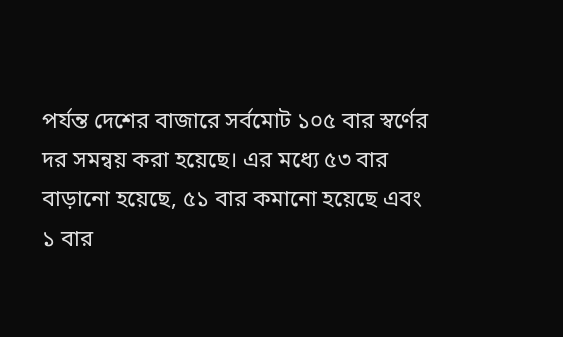পর্যন্ত দেশের বাজারে সর্বমোট ১০৫ বার স্বর্ণের দর সমন্বয় করা হয়েছে। এর মধ্যে ৫৩ বার বাড়ানো হয়েছে, ৫১ বার কমানো হয়েছে এবং ১ বার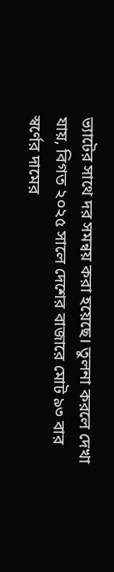ভ্যাটের সাথে দর সমন্বয় করা হয়েছে। তুলনা করলে দেখা যায়, বিগত ২০২৫ সালে দেশের বাজারে মোট ৯৩ বার স্বর্ণের দামের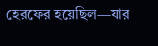হেরফের হয়েছিল—যার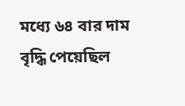মধ্যে ৬৪ বার দাম বৃদ্ধি পেয়েছিল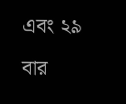এবং ২৯ বার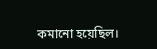কমানো হয়েছিল।